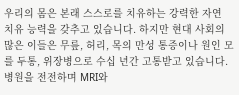우리의 몸은 본래 스스로를 치유하는 강력한 자연 치유 능력을 갖추고 있습니다. 하지만 현대 사회의 많은 이들은 무릎, 허리, 목의 만성 통증이나 원인 모를 두통, 위장병으로 수십 년간 고통받고 있습니다.
병원을 전전하며 MRI와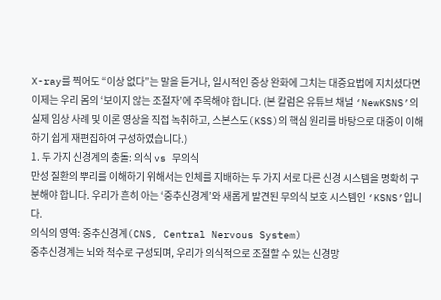X-ray를 찍어도 “이상 없다”는 말을 듣거나, 일시적인 증상 완화에 그치는 대증요법에 지치셨다면 이제는 우리 몸의 ‘보이지 않는 조절자’에 주목해야 합니다. (본 칼럼은 유튜브 채널 ‘NewKSNS’의 실제 임상 사례 및 이론 영상을 직접 녹취하고, 스본스도(KSS)의 핵심 원리를 바탕으로 대중이 이해하기 쉽게 재편집하여 구성하였습니다.)
1. 두 가지 신경계의 충돌: 의식 vs 무의식
만성 질환의 뿌리를 이해하기 위해서는 인체를 지배하는 두 가지 서로 다른 신경 시스템을 명확히 구분해야 합니다. 우리가 흔히 아는 ‘중추신경계’와 새롭게 발견된 무의식 보호 시스템인 ‘KSNS’입니다.
의식의 영역: 중추신경계(CNS, Central Nervous System)
중추신경계는 뇌와 척수로 구성되며, 우리가 의식적으로 조절할 수 있는 신경망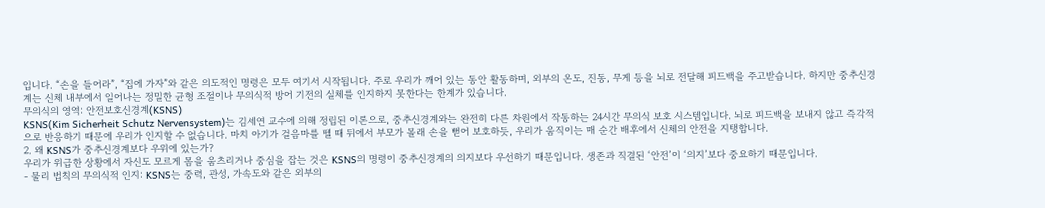입니다. “손을 들어라”, “집에 가자”와 같은 의도적인 명령은 모두 여기서 시작됩니다. 주로 우리가 깨어 있는 동안 활동하며, 외부의 온도, 진동, 무게 등을 뇌로 전달해 피드백을 주고받습니다. 하지만 중추신경계는 신체 내부에서 일어나는 정밀한 균형 조절이나 무의식적 방어 기전의 실체를 인지하지 못한다는 한계가 있습니다.
무의식의 영역: 안전보호신경계(KSNS)
KSNS(Kim Sicherheit Schutz Nervensystem)는 김세연 교수에 의해 정립된 이론으로, 중추신경계와는 완전히 다른 차원에서 작동하는 24시간 무의식 보호 시스템입니다. 뇌로 피드백을 보내지 않고 즉각적으로 반응하기 때문에 우리가 인지할 수 없습니다. 마치 아기가 걸음마를 뗄 때 뒤에서 부모가 몰래 손을 뻗어 보호하듯, 우리가 움직이는 매 순간 배후에서 신체의 안전을 지탱합니다.
2. 왜 KSNS가 중추신경계보다 우위에 있는가?
우리가 위급한 상황에서 자신도 모르게 몸을 움츠리거나 중심을 잡는 것은 KSNS의 명령이 중추신경계의 의지보다 우선하기 때문입니다. 생존과 직결된 ‘안전’이 ‘의지’보다 중요하기 때문입니다.
- 물리 법칙의 무의식적 인지: KSNS는 중력, 관성, 가속도와 같은 외부의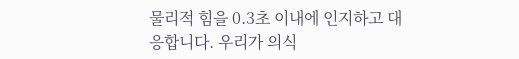물리적 힘을 0.3초 이내에 인지하고 대응합니다. 우리가 의식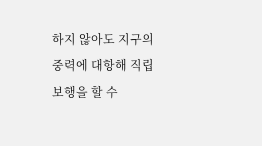하지 않아도 지구의 중력에 대항해 직립 보행을 할 수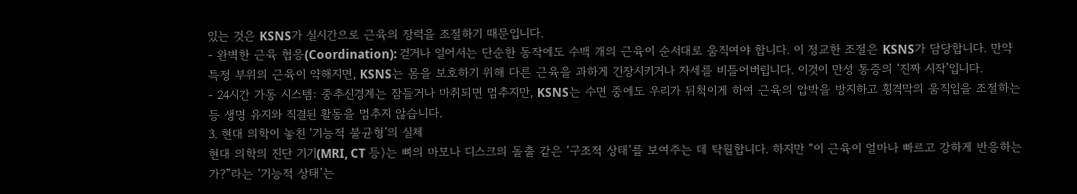있는 것은 KSNS가 실시간으로 근육의 장력을 조절하기 때문입니다.
- 완벽한 근육 협응(Coordination): 걷거나 일어서는 단순한 동작에도 수백 개의 근육이 순서대로 움직여야 합니다. 이 정교한 조절은 KSNS가 담당합니다. 만약 특정 부위의 근육이 약해지면, KSNS는 몸을 보호하기 위해 다른 근육을 과하게 긴장시키거나 자세를 비틀어버립니다. 이것이 만성 통증의 ‘진짜 시작’입니다.
- 24시간 가동 시스템: 중추신경계는 잠들거나 마취되면 멈추지만, KSNS는 수면 중에도 우리가 뒤척이게 하여 근육의 압박을 방지하고 횡격막의 움직임을 조절하는 등 생명 유지와 직결된 활동을 멈추지 않습니다.
3. 현대 의학이 놓친 ‘기능적 불균형’의 실체
현대 의학의 진단 기기(MRI, CT 등)는 뼈의 마모나 디스크의 돌출 같은 ‘구조적 상태’를 보여주는 데 탁월합니다. 하지만 “이 근육이 얼마나 빠르고 강하게 반응하는가?”라는 ‘기능적 상태’는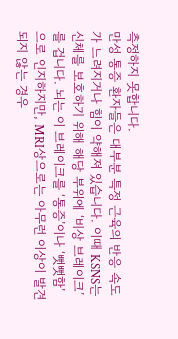측정하지 못합니다.
만성 통증 환자들은 대부분 특정 근육의 반응 속도가 느려지거나 힘이 약해져 있습니다. 이때 KSNS는 신체를 보호하기 위해 해당 부위에 ‘비상 브레이크’를 겁니다. 뇌는 이 브레이크를 ‘통증’이나 ‘뻣뻣함’으로 인지하지만, MRI상으로는 아무런 이상이 발견되지 않는 경우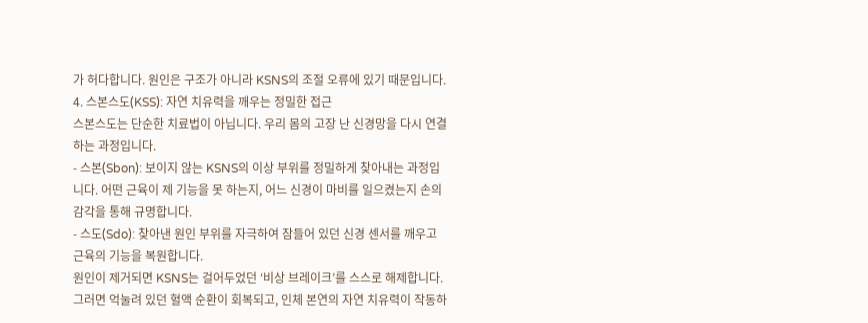가 허다합니다. 원인은 구조가 아니라 KSNS의 조절 오류에 있기 때문입니다.
4. 스본스도(KSS): 자연 치유력을 깨우는 정밀한 접근
스본스도는 단순한 치료법이 아닙니다. 우리 몸의 고장 난 신경망을 다시 연결하는 과정입니다.
- 스본(Sbon): 보이지 않는 KSNS의 이상 부위를 정밀하게 찾아내는 과정입니다. 어떤 근육이 제 기능을 못 하는지, 어느 신경이 마비를 일으켰는지 손의 감각을 통해 규명합니다.
- 스도(Sdo): 찾아낸 원인 부위를 자극하여 잠들어 있던 신경 센서를 깨우고 근육의 기능을 복원합니다.
원인이 제거되면 KSNS는 걸어두었던 ‘비상 브레이크’를 스스로 해제합니다. 그러면 억눌려 있던 혈액 순환이 회복되고, 인체 본연의 자연 치유력이 작동하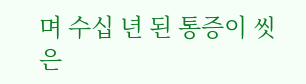며 수십 년 된 통증이 씻은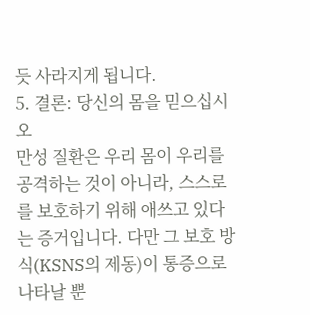듯 사라지게 됩니다.
5. 결론: 당신의 몸을 믿으십시오
만성 질환은 우리 몸이 우리를 공격하는 것이 아니라, 스스로를 보호하기 위해 애쓰고 있다는 증거입니다. 다만 그 보호 방식(KSNS의 제동)이 통증으로 나타날 뿐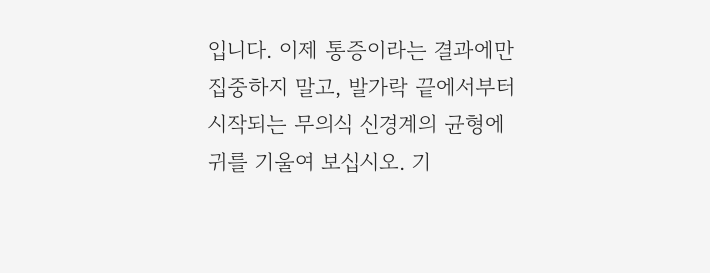입니다. 이제 통증이라는 결과에만 집중하지 말고, 발가락 끝에서부터 시작되는 무의식 신경계의 균형에 귀를 기울여 보십시오. 기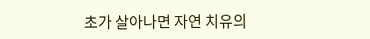초가 살아나면 자연 치유의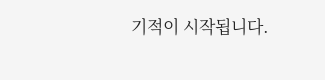기적이 시작됩니다.